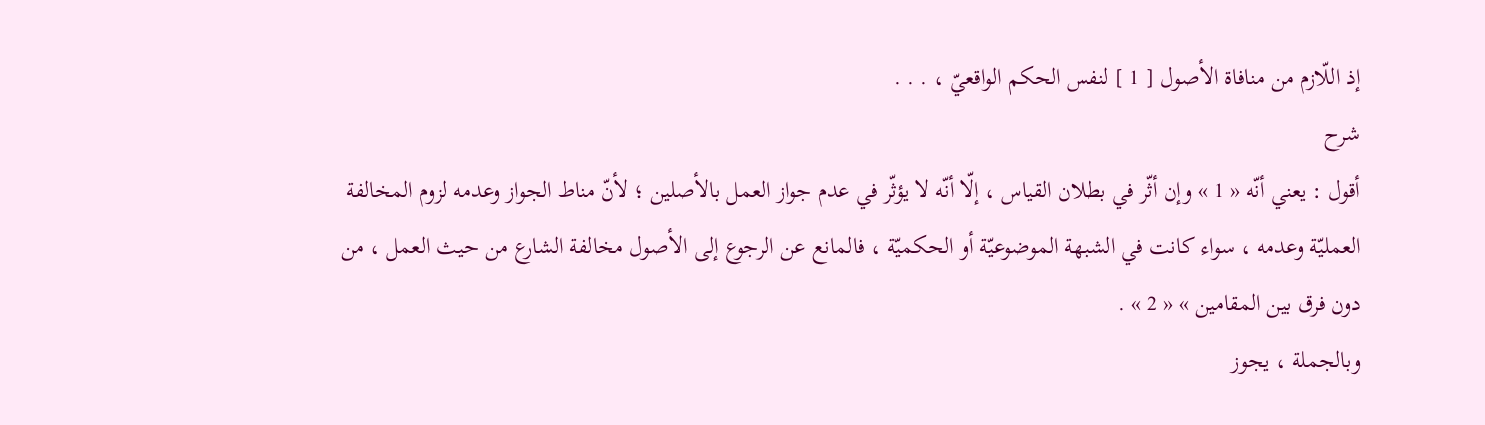إذ اللّازم من منافاة الأصول [ 1 ] لنفس الحكم الواقعيّ ، . . .
شرح
أقول : يعني أنّه « 1 » وإن أثّر في بطلان القياس ، إلّا أنّه لا يؤثّر في عدم جواز العمل بالأصلين ؛ لأنّ مناط الجواز وعدمه لزوم المخالفة العمليّة وعدمه ، سواء كانت في الشبهة الموضوعيّة أو الحكميّة ، فالمانع عن الرجوع إلى الأصول مخالفة الشارع من حيث العمل ، من دون فرق بين المقامين » « 2 » .
وبالجملة ، يجوز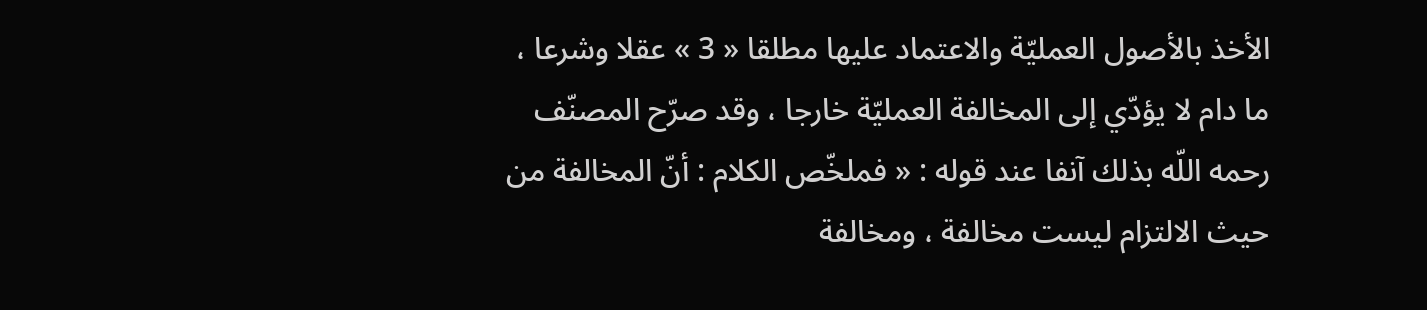الأخذ بالأصول العمليّة والاعتماد عليها مطلقا « 3 » عقلا وشرعا ، ما دام لا يؤدّي إلى المخالفة العمليّة خارجا ، وقد صرّح المصنّف رحمه اللّه بذلك آنفا عند قوله : « فملخّص الكلام : أنّ المخالفة من حيث الالتزام ليست مخالفة ، ومخالفة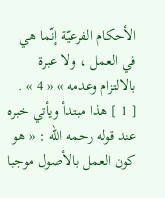الأحكام الفرعيّة إنّما هي في العمل ، ولا عبرة بالالتزام وعدمه » « 4 » .
[ 1 ] هذا مبتدأ ويأتي خبره عند قوله رحمه اللّه : « هو كون العمل بالأصول موجبا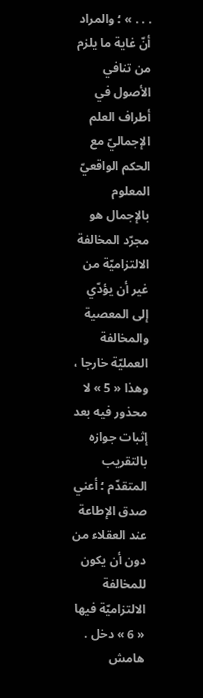. . . » ؛ والمراد أنّ غاية ما يلزم من تنافي الأصول في أطراف العلم الإجماليّ مع الحكم الواقعيّ المعلوم بالإجمال هو مجرّد المخالفة الالتزاميّة من غير أن يؤدّي إلى المعصية والمخالفة العمليّة خارجا ، وهذا « 5 » لا محذور فيه بعد إثبات جوازه بالتقريب المتقدّم ؛ أعني صدق الإطاعة عند العقلاء من دون أن يكون للمخالفة الالتزاميّة فيها « 6 » دخل .
هامش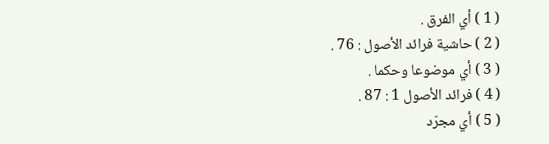( 1 ) أي الفرق .
( 2 ) حاشية فرائد الأصول : 76 .
( 3 ) أي موضوعا وحكما .
( 4 ) فرائد الأصول 1 : 87 .
( 5 ) أي مجرّد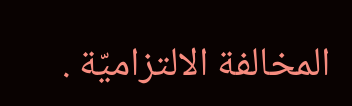المخالفة الالتزاميّة .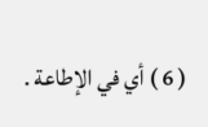( 6 ) أي في الإطاعة .